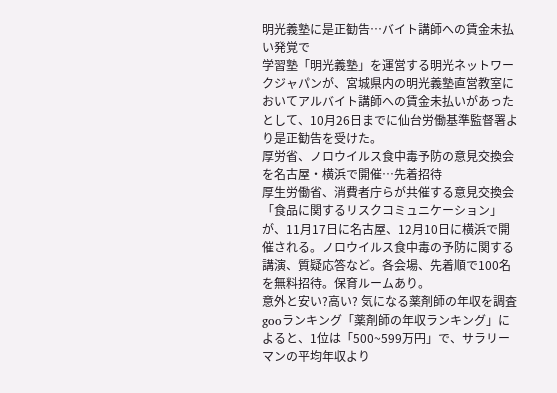明光義塾に是正勧告…バイト講師への賃金未払い発覚で
学習塾「明光義塾」を運営する明光ネットワークジャパンが、宮城県内の明光義塾直営教室においてアルバイト講師への賃金未払いがあったとして、10月26日までに仙台労働基準監督署より是正勧告を受けた。
厚労省、ノロウイルス食中毒予防の意見交換会を名古屋・横浜で開催…先着招待
厚生労働省、消費者庁らが共催する意見交換会「食品に関するリスクコミュニケーション」が、11月17日に名古屋、12月10日に横浜で開催される。ノロウイルス食中毒の予防に関する講演、質疑応答など。各会場、先着順で100名を無料招待。保育ルームあり。
意外と安い?高い? 気になる薬剤師の年収を調査
gooランキング「薬剤師の年収ランキング」によると、1位は「500~599万円」で、サラリーマンの平均年収より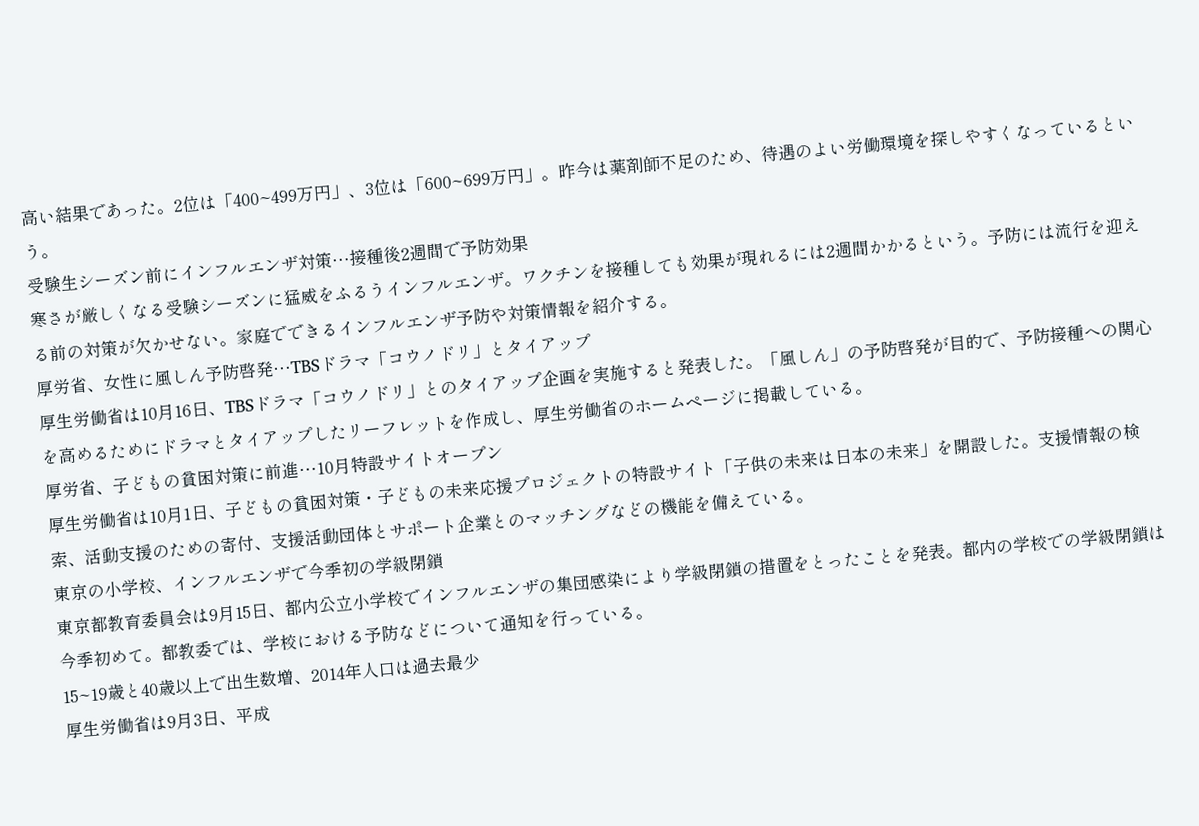高い結果であった。2位は「400~499万円」、3位は「600~699万円」。昨今は薬剤師不足のため、待遇のよい労働環境を探しやすくなっているという。
受験生シーズン前にインフルエンザ対策…接種後2週間で予防効果
寒さが厳しくなる受験シーズンに猛威をふるうインフルエンザ。ワクチンを接種しても効果が現れるには2週間かかるという。予防には流行を迎える前の対策が欠かせない。家庭でできるインフルエンザ予防や対策情報を紹介する。
厚労省、女性に風しん予防啓発…TBSドラマ「コウノドリ」とタイアップ
厚生労働省は10月16日、TBSドラマ「コウノドリ」とのタイアップ企画を実施すると発表した。「風しん」の予防啓発が目的で、予防接種への関心を高めるためにドラマとタイアップしたリーフレットを作成し、厚生労働省のホームページに掲載している。
厚労省、子どもの貧困対策に前進…10月特設サイトオープン
厚生労働省は10月1日、子どもの貧困対策・子どもの未来応援プロジェクトの特設サイト「子供の未来は日本の未来」を開設した。支援情報の検索、活動支援のための寄付、支援活動団体とサポート企業とのマッチングなどの機能を備えている。
東京の小学校、インフルエンザで今季初の学級閉鎖
東京都教育委員会は9月15日、都内公立小学校でインフルエンザの集団感染により学級閉鎖の措置をとったことを発表。都内の学校での学級閉鎖は今季初めて。都教委では、学校における予防などについて通知を行っている。
15~19歳と40歳以上で出生数増、2014年人口は過去最少
厚生労働省は9月3日、平成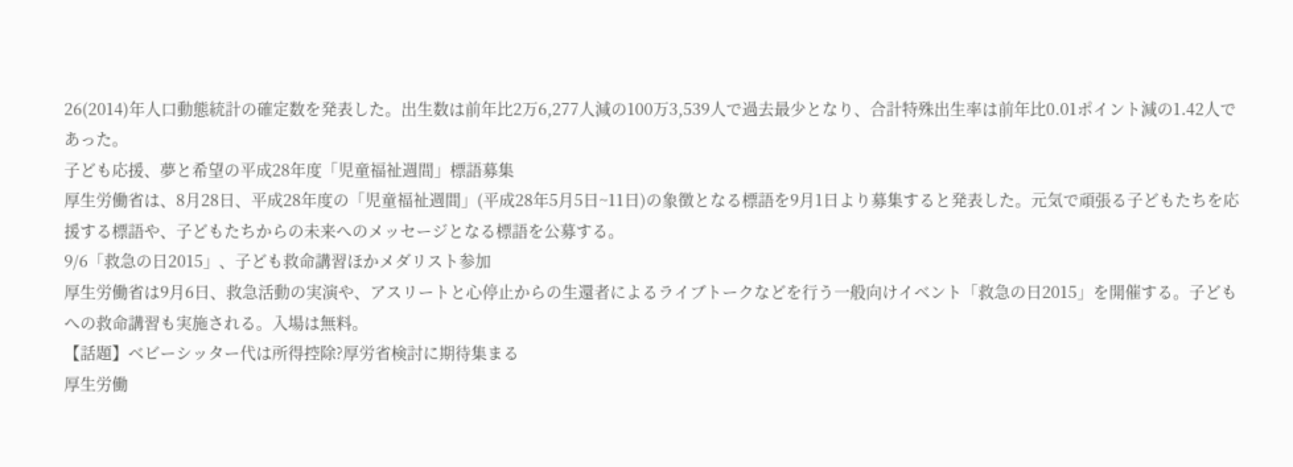26(2014)年人口動態統計の確定数を発表した。出生数は前年比2万6,277人減の100万3,539人で過去最少となり、合計特殊出生率は前年比0.01ポイント減の1.42人であった。
子ども応援、夢と希望の平成28年度「児童福祉週間」標語募集
厚生労働省は、8月28日、平成28年度の「児童福祉週間」(平成28年5月5日~11日)の象徴となる標語を9月1日より募集すると発表した。元気で頑張る子どもたちを応援する標語や、子どもたちからの未来へのメッセージとなる標語を公募する。
9/6「救急の日2015」、子ども救命講習ほかメダリスト参加
厚生労働省は9月6日、救急活動の実演や、アスリートと心停止からの生還者によるライブトークなどを行う一般向けイベント「救急の日2015」を開催する。子どもへの救命講習も実施される。入場は無料。
【話題】ベビーシッター代は所得控除?厚労省検討に期待集まる
厚生労働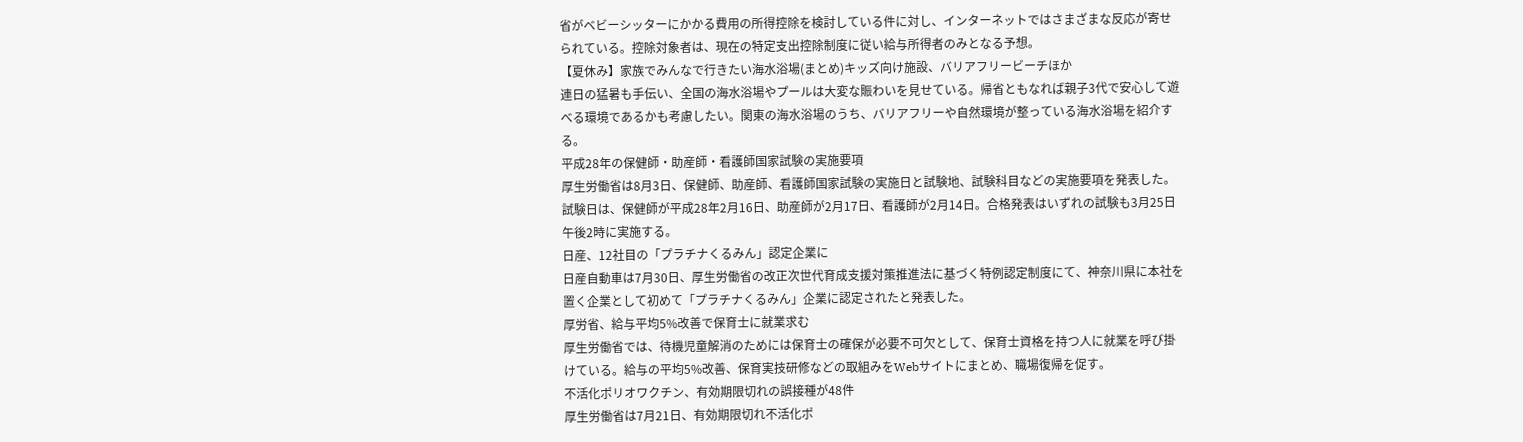省がベビーシッターにかかる費用の所得控除を検討している件に対し、インターネットではさまざまな反応が寄せられている。控除対象者は、現在の特定支出控除制度に従い給与所得者のみとなる予想。
【夏休み】家族でみんなで行きたい海水浴場(まとめ)キッズ向け施設、バリアフリービーチほか
連日の猛暑も手伝い、全国の海水浴場やプールは大変な賑わいを見せている。帰省ともなれば親子3代で安心して遊べる環境であるかも考慮したい。関東の海水浴場のうち、バリアフリーや自然環境が整っている海水浴場を紹介する。
平成28年の保健師・助産師・看護師国家試験の実施要項
厚生労働省は8月3日、保健師、助産師、看護師国家試験の実施日と試験地、試験科目などの実施要項を発表した。試験日は、保健師が平成28年2月16日、助産師が2月17日、看護師が2月14日。合格発表はいずれの試験も3月25日午後2時に実施する。
日産、12社目の「プラチナくるみん」認定企業に
日産自動車は7月30日、厚生労働省の改正次世代育成支援対策推進法に基づく特例認定制度にて、神奈川県に本社を置く企業として初めて「プラチナくるみん」企業に認定されたと発表した。
厚労省、給与平均5%改善で保育士に就業求む
厚生労働省では、待機児童解消のためには保育士の確保が必要不可欠として、保育士資格を持つ人に就業を呼び掛けている。給与の平均5%改善、保育実技研修などの取組みをWebサイトにまとめ、職場復帰を促す。
不活化ポリオワクチン、有効期限切れの誤接種が48件
厚生労働省は7月21日、有効期限切れ不活化ポ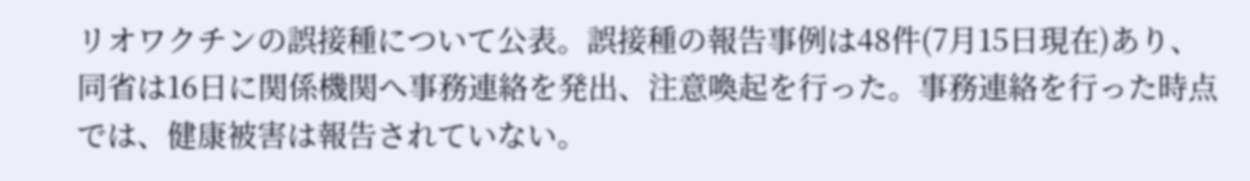リオワクチンの誤接種について公表。誤接種の報告事例は48件(7月15日現在)あり、同省は16日に関係機関へ事務連絡を発出、注意喚起を行った。事務連絡を行った時点では、健康被害は報告されていない。